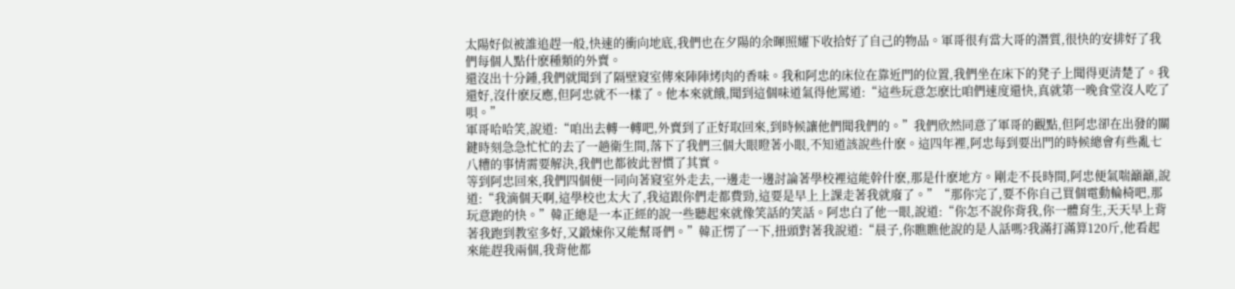太陽好似被誰追趕一般,快速的衝向地底,我們也在夕陽的余暉照耀下收拾好了自己的物品。軍哥很有當大哥的潛質,很快的安排好了我們每個人點什麽種類的外賣。
還沒出十分鍾,我們就聞到了隔壁寢室傳來陣陣烤肉的香味。我和阿忠的床位在靠近門的位置,我們坐在床下的凳子上聞得更清楚了。我還好,沒什麽反應,但阿忠就不一樣了。他本來就餓,聞到這個味道氣得他罵道:“這些玩意怎麽比咱們速度還快,真就第一晚食堂沒人吃了唄。”
軍哥哈哈笑,說道:“咱出去轉一轉吧,外賣到了正好取回來,到時候讓他們聞我們的。”我們欣然同意了軍哥的觀點,但阿忠卻在出發的關鍵時刻急急忙忙的去了一趟衛生間,落下了我們三個大眼瞪著小眼,不知道該說些什麽。這四年裡,阿忠每到要出門的時候總會有些亂七八糟的事情需要解決,我們也都彼此習慣了其實。
等到阿忠回來,我們四個便一同向著寢室外走去,一邊走一邊討論著學校裡這能幹什麽,那是什麽地方。剛走不長時間,阿忠便氣喘籲籲,說道:“我滴個天啊,這學校也太大了,我這跟你們走都費勁,這要是早上上課走著我就廢了。”“那你完了,要不你自己買個電動輪椅吧,那玩意跑的快。”韓正總是一本正經的說一些聽起來就像笑話的笑話。阿忠白了他一眼,說道:“你怎不說你背我,你一體育生,天天早上背著我跑到教室多好,又鍛煉你又能幫哥們。”韓正愣了一下,扭頭對著我說道:“晨子,你瞧瞧他說的是人話嗎?我滿打滿算120斤,他看起來能趕我兩個,我背他都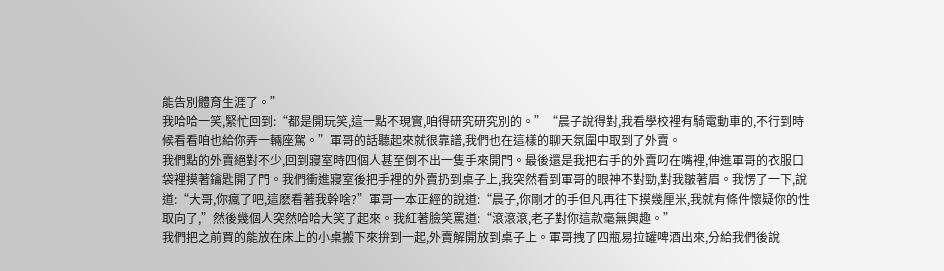能告別體育生涯了。”
我哈哈一笑,緊忙回到:“都是開玩笑,這一點不現實,咱得研究研究別的。”“晨子說得對,我看學校裡有騎電動車的,不行到時候看看咱也給你弄一輛座駕。”軍哥的話聽起來就很靠譜,我們也在這樣的聊天氛圍中取到了外賣。
我們點的外賣絕對不少,回到寢室時四個人甚至倒不出一隻手來開門。最後還是我把右手的外賣叼在嘴裡,伸進軍哥的衣服口袋裡摸著鑰匙開了門。我們衝進寢室後把手裡的外賣扔到桌子上,我突然看到軍哥的眼神不對勁,對我皺著眉。我愣了一下,說道:“大哥,你瘋了吧,這麽看著我幹啥?”軍哥一本正經的說道:“晨子,你剛才的手但凡再往下摸幾厘米,我就有條件懷疑你的性取向了,”然後幾個人突然哈哈大笑了起來。我紅著臉笑罵道:“滾滾滾,老子對你這款毫無興趣。”
我們把之前買的能放在床上的小桌搬下來拚到一起,外賣解開放到桌子上。軍哥拽了四瓶易拉罐啤酒出來,分給我們後說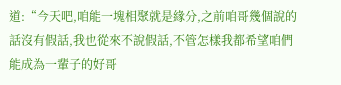道:“今天吧,咱能一塊相聚就是緣分,之前咱哥幾個說的話沒有假話,我也從來不說假話,不管怎樣我都希望咱們能成為一輩子的好哥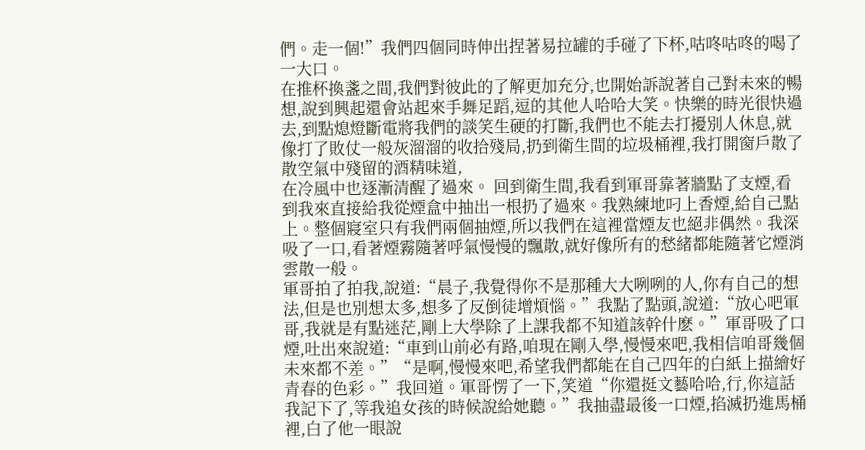們。走一個!”我們四個同時伸出捏著易拉罐的手碰了下杯,咕咚咕咚的喝了一大口。
在推杯換盞之間,我們對彼此的了解更加充分,也開始訴說著自己對未來的暢想,說到興起還會站起來手舞足蹈,逗的其他人哈哈大笑。快樂的時光很快過去,到點熄燈斷電將我們的談笑生硬的打斷,我們也不能去打擾別人休息,就像打了敗仗一般灰溜溜的收拾殘局,扔到衛生間的垃圾桶裡,我打開窗戶散了散空氣中殘留的酒精味道,
在冷風中也逐漸清醒了過來。 回到衛生間,我看到軍哥靠著牆點了支煙,看到我來直接給我從煙盒中抽出一根扔了過來。我熟練地叼上香煙,給自己點上。整個寢室只有我們兩個抽煙,所以我們在這裡當煙友也絕非偶然。我深吸了一口,看著煙霧隨著呼氣慢慢的飄散,就好像所有的愁緒都能隨著它煙消雲散一般。
軍哥拍了拍我,說道:“晨子,我覺得你不是那種大大咧咧的人,你有自己的想法,但是也別想太多,想多了反倒徒增煩惱。”我點了點頭,說道:“放心吧軍哥,我就是有點迷茫,剛上大學除了上課我都不知道該幹什麽。”軍哥吸了口煙,吐出來說道:“車到山前必有路,咱現在剛入學,慢慢來吧,我相信咱哥幾個未來都不差。”“是啊,慢慢來吧,希望我們都能在自己四年的白紙上描繪好青春的色彩。”我回道。軍哥愣了一下,笑道“你還挺文藝哈哈,行,你這話我記下了,等我追女孩的時候說給她聽。”我抽盡最後一口煙,掐滅扔進馬桶裡,白了他一眼說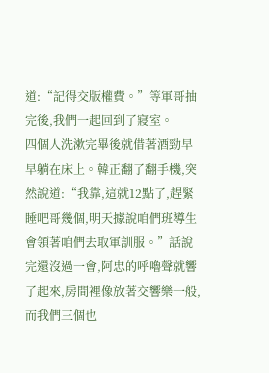道:“記得交版權費。”等軍哥抽完後,我們一起回到了寢室。
四個人洗漱完畢後就借著酒勁早早躺在床上。韓正翻了翻手機,突然說道:“我靠,這就12點了,趕緊睡吧哥幾個,明天據說咱們班導生會領著咱們去取軍訓服。”話說完還沒過一會,阿忠的呼嚕聲就響了起來,房間裡像放著交響樂一般,而我們三個也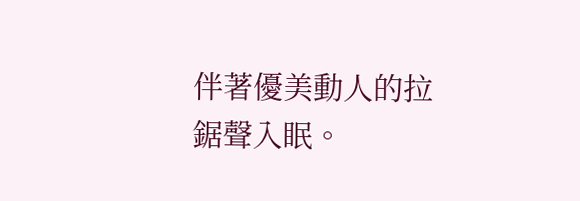伴著優美動人的拉鋸聲入眠。